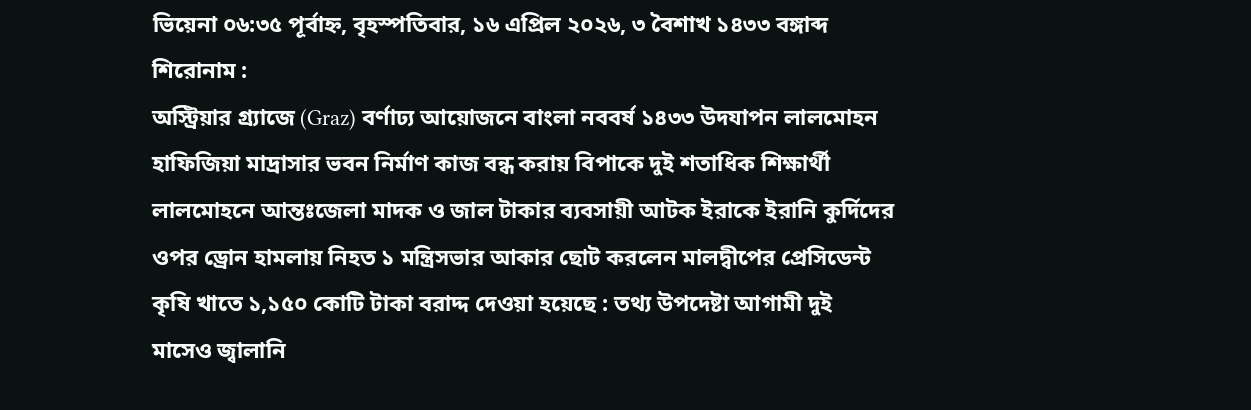ভিয়েনা ০৬:৩৫ পূর্বাহ্ন, বৃহস্পতিবার, ১৬ এপ্রিল ২০২৬, ৩ বৈশাখ ১৪৩৩ বঙ্গাব্দ
শিরোনাম :
অস্ট্রিয়ার গ্র‍্যাজে (Graz) বর্ণাঢ্য আয়োজনে বাংলা নববর্ষ ১৪৩৩ উদযাপন লালমোহন হাফিজিয়া মাদ্রাসার ভবন নির্মাণ কাজ বন্ধ করায় বিপাকে দুই শতাধিক শিক্ষার্থী লালমোহনে আন্তঃজেলা মাদক ও জাল টাকার ব্যবসায়ী আটক ইরাকে ইরানি কুর্দিদের ওপর ড্রোন হামলায় নিহত ১ মন্ত্রিসভার আকার ছোট করলেন মালদ্বীপের প্রেসিডেন্ট কৃষি খাতে ১,১৫০ কোটি টাকা বরাদ্দ দেওয়া হয়েছে : তথ্য উপদেষ্টা আগামী দুই মাসেও জ্বালানি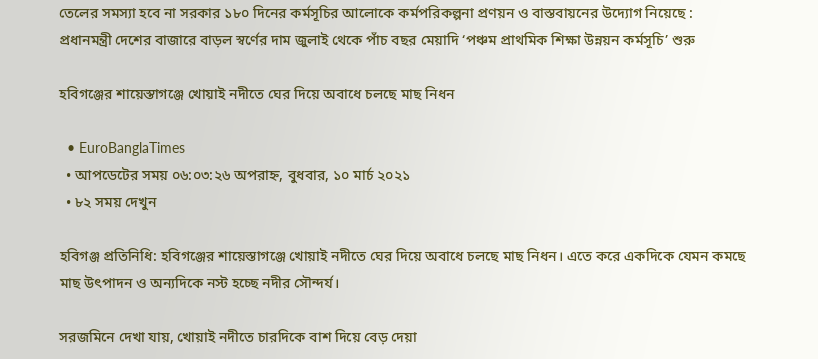তেলের সমস্যা হবে না সরকার ১৮০ দিনের কর্মসূচির আলোকে কর্মপরিকল্পনা প্রণয়ন ও বাস্তবায়নের উদ্যোগ নিয়েছে : প্রধানমন্ত্রী দেশের বাজারে বাড়ল স্বর্ণের দাম জুলাই থেকে পাঁচ বছর মেয়াদি ‘পঞ্চম প্রাথমিক শিক্ষা উন্নয়ন কর্মসূচি’ শুরু

হবিগঞ্জের শায়েস্তাগঞ্জে খোয়াই নদীতে ঘের দিয়ে অবাধে চলছে মাছ নিধন

  • EuroBanglaTimes
  • আপডেটের সময় ০৬:০৩:২৬ অপরাহ্ন, বুধবার, ১০ মার্চ ২০২১
  • ৮২ সময় দেখুন

হবিগঞ্জ প্রতিনিধি: হবিগঞ্জের শায়েস্তাগঞ্জে খোয়াই নদীতে ঘের দিয়ে অবাধে চলছে মাছ নিধন। এতে করে একদিকে যেমন কমছে মাছ উৎপাদন ও অন্যদিকে নস্ট হচ্ছে নদীর সৌন্দর্য।

সরজমিনে দেখা যায়, খোয়াই নদীতে চারদিকে বাশ দিয়ে বেড় দেয়া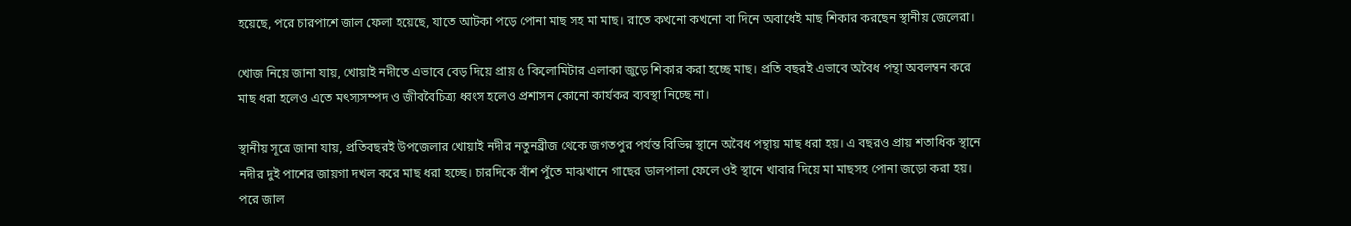হয়েছে, পরে চারপাশে জাল ফেলা হয়েছে, যাতে আটকা পড়ে পোনা মাছ সহ মা মাছ। রাতে কখনো কখনো বা দিনে অবাধেই মাছ শিকার করছেন স্থানীয় জেলেরা।

খোজ নিয়ে জানা যায়, খোয়াই নদীতে এভাবে বেড় দিয়ে প্রায় ৫ কিলোমিটার এলাকা জুড়ে শিকার করা হচ্ছে মাছ। প্রতি বছরই এভাবে অবৈধ পন্থা অবলম্বন করে মাছ ধরা হলেও এতে মৎস্যসম্পদ ও জীববৈচিত্র্য ধ্বংস হলেও প্রশাসন কোনো কার্যকর ব্যবস্থা নিচ্ছে না।

স্থানীয় সূত্রে জানা যায়, প্রতিবছরই উপজেলার খোয়াই নদীর নতুনব্রীজ থেকে জগতপুর পর্যন্ত বিভিন্ন স্থানে অবৈধ পন্থায় মাছ ধরা হয়। এ বছরও প্রায় শতাধিক স্থানে নদীর দুই পাশের জায়গা দখল করে মাছ ধরা হচ্ছে। চারদিকে বাঁশ পুঁতে মাঝখানে গাছের ডালপালা ফেলে ওই স্থানে খাবার দিয়ে মা মাছসহ পোনা জড়ো করা হয়। পরে জাল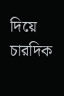দিয়ে চারদিক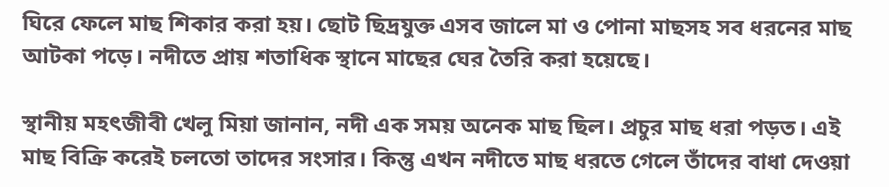ঘিরে ফেলে মাছ শিকার করা হয়। ছোট ছিদ্রযুক্ত এসব জালে মা ও পোনা মাছসহ সব ধরনের মাছ আটকা পড়ে। নদীতে প্রায় শতাধিক স্থানে মাছের ঘের তৈরি করা হয়েছে।

স্থানীয় মহৎজীবী খেলু মিয়া জানান, নদী এক সময় অনেক মাছ ছিল। প্রচুর মাছ ধরা পড়ত। এই মাছ বিক্রি করেই চলতো তাদের সংসার। কিন্তু এখন নদীতে মাছ ধরতে গেলে তাঁদের বাধা দেওয়া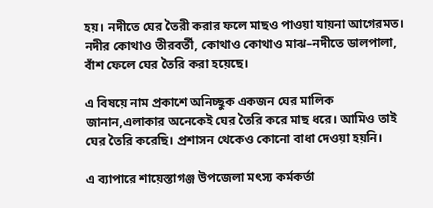হয়। নদীতে ঘের তৈরী করার ফলে মাছও পাওয়া যায়না আগেরমত। নদীর কোথাও তীরবর্তী, কোথাও কোথাও মাঝ–নদীতে ডালপালা, বাঁশ ফেলে ঘের তৈরি করা হয়েছে।

এ বিষয়ে নাম প্রকাশে অনিচ্ছুক একজন ঘের মালিক জানান,এলাকার অনেকেই ঘের তৈরি করে মাছ ধরে। আমিও তাই ঘের তৈরি করেছি। প্রশাসন থেকেও কোনো বাধা দেওয়া হয়নি।

এ ব্যাপারে শায়েস্তাগঞ্জ উপজেলা মৎস্য কর্মকর্তা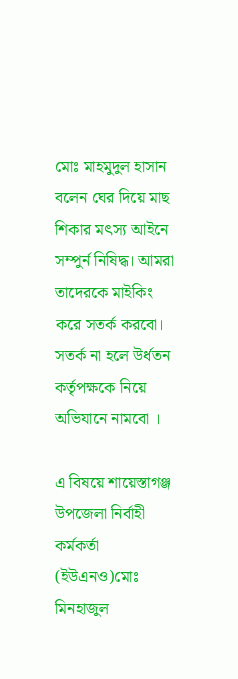মোঃ মাহমুদুল হাসান বলেন ঘের দিয়ে মাছ শিকার মৎস্য আইনে সম্পুর্ন নিষিদ্ধ। আমরা তাদেরকে মাইকিং করে সতর্ক করবো। সতর্ক না হলে উর্ধতন কর্তৃপক্ষকে নিয়ে অভিযানে নামবো ।

এ বিষয়ে শায়েস্তাগঞ্জ উপজেলা নির্বাহী কর্মকর্তা (ইউএনও)মোঃ মিনহাজুল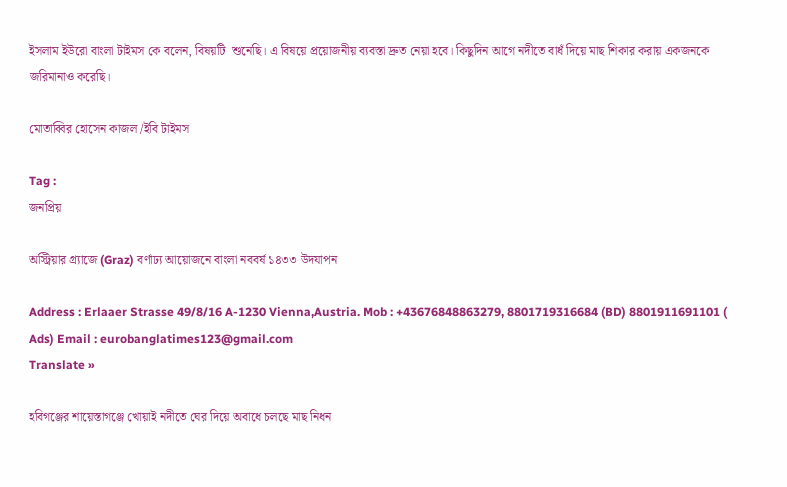ইসলাম ইউরো বাংলা টাইমস কে বলেন, বিষয়টি  শুনেছি। এ বিষয়ে প্রয়োজনীয় ব্যবস্তা দ্রুত নেয়া হবে। কিছুদিন আগে নদীতে বাধঁ দিয়ে মাছ শিকার করায় একজনকে জরিমানাও করেছি।

মোতাব্বির হোসেন কাজল /ইবি টাইমস

Tag :
জনপ্রিয়

অস্ট্রিয়ার গ্র‍্যাজে (Graz) বর্ণাঢ্য আয়োজনে বাংলা নববর্ষ ১৪৩৩ উদযাপন

Address : Erlaaer Strasse 49/8/16 A-1230 Vienna,Austria. Mob : +43676848863279, 8801719316684 (BD) 8801911691101 ( Ads) Email : eurobanglatimes123@gmail.com
Translate »

হবিগঞ্জের শায়েস্তাগঞ্জে খোয়াই নদীতে ঘের দিয়ে অবাধে চলছে মাছ নিধন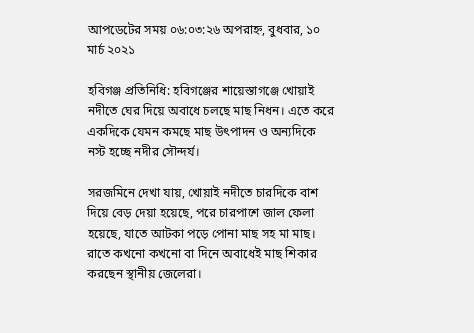আপডেটের সময় ০৬:০৩:২৬ অপরাহ্ন, বুধবার, ১০ মার্চ ২০২১

হবিগঞ্জ প্রতিনিধি: হবিগঞ্জের শায়েস্তাগঞ্জে খোয়াই নদীতে ঘের দিয়ে অবাধে চলছে মাছ নিধন। এতে করে একদিকে যেমন কমছে মাছ উৎপাদন ও অন্যদিকে নস্ট হচ্ছে নদীর সৌন্দর্য।

সরজমিনে দেখা যায়, খোয়াই নদীতে চারদিকে বাশ দিয়ে বেড় দেয়া হয়েছে, পরে চারপাশে জাল ফেলা হয়েছে, যাতে আটকা পড়ে পোনা মাছ সহ মা মাছ। রাতে কখনো কখনো বা দিনে অবাধেই মাছ শিকার করছেন স্থানীয় জেলেরা।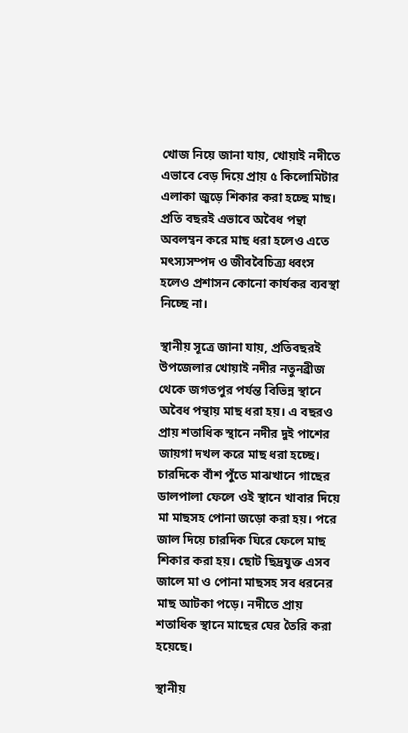খোজ নিয়ে জানা যায়, খোয়াই নদীতে এভাবে বেড় দিয়ে প্রায় ৫ কিলোমিটার এলাকা জুড়ে শিকার করা হচ্ছে মাছ। প্রতি বছরই এভাবে অবৈধ পন্থা অবলম্বন করে মাছ ধরা হলেও এতে মৎস্যসম্পদ ও জীববৈচিত্র্য ধ্বংস হলেও প্রশাসন কোনো কার্যকর ব্যবস্থা নিচ্ছে না।

স্থানীয় সূত্রে জানা যায়, প্রতিবছরই উপজেলার খোয়াই নদীর নতুনব্রীজ থেকে জগতপুর পর্যন্ত বিভিন্ন স্থানে অবৈধ পন্থায় মাছ ধরা হয়। এ বছরও প্রায় শতাধিক স্থানে নদীর দুই পাশের জায়গা দখল করে মাছ ধরা হচ্ছে। চারদিকে বাঁশ পুঁতে মাঝখানে গাছের ডালপালা ফেলে ওই স্থানে খাবার দিয়ে মা মাছসহ পোনা জড়ো করা হয়। পরে জাল দিয়ে চারদিক ঘিরে ফেলে মাছ শিকার করা হয়। ছোট ছিদ্রযুক্ত এসব জালে মা ও পোনা মাছসহ সব ধরনের মাছ আটকা পড়ে। নদীতে প্রায় শতাধিক স্থানে মাছের ঘের তৈরি করা হয়েছে।

স্থানীয়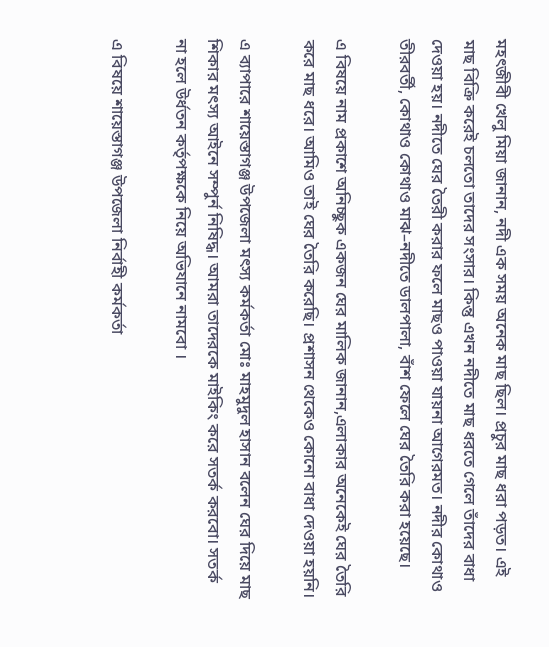মহৎজীবী খেলু মিয়া জানান, নদী এক সময় অনেক মাছ ছিল। প্রচুর মাছ ধরা পড়ত। এই মাছ বিক্রি করেই চলতো তাদের সংসার। কিন্তু এখন নদীতে মাছ ধরতে গেলে তাঁদের বাধা দেওয়া হয়। নদীতে ঘের তৈরী করার ফলে মাছও পাওয়া যায়না আগেরমত। নদীর কোথাও তীরবর্তী, কোথাও কোথাও মাঝ–নদীতে ডালপালা, বাঁশ ফেলে ঘের তৈরি করা হয়েছে।

এ বিষয়ে নাম প্রকাশে অনিচ্ছুক একজন ঘের মালিক জানান,এলাকার অনেকেই ঘের তৈরি করে মাছ ধরে। আমিও তাই ঘের তৈরি করেছি। প্রশাসন থেকেও কোনো বাধা দেওয়া হয়নি।

এ ব্যাপারে শায়েস্তাগঞ্জ উপজেলা মৎস্য কর্মকর্তা মোঃ মাহমুদুল হাসান বলেন ঘের দিয়ে মাছ শিকার মৎস্য আইনে সম্পুর্ন নিষিদ্ধ। আমরা তাদেরকে মাইকিং করে সতর্ক করবো। সতর্ক না হলে উর্ধতন কর্তৃপক্ষকে নিয়ে অভিযানে নামবো ।

এ বিষয়ে শায়েস্তাগঞ্জ উপজেলা নির্বাহী কর্মকর্তা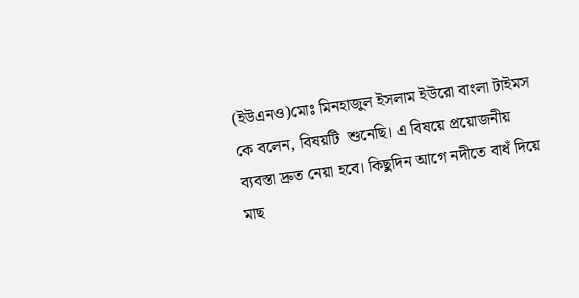(ইউএনও)মোঃ মিনহাজুল ইসলাম ইউরো বাংলা টাইমস কে বলেন, বিষয়টি  শুনেছি। এ বিষয়ে প্রয়োজনীয় ব্যবস্তা দ্রুত নেয়া হবে। কিছুদিন আগে নদীতে বাধঁ দিয়ে মাছ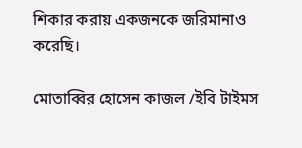শিকার করায় একজনকে জরিমানাও করেছি।

মোতাব্বির হোসেন কাজল /ইবি টাইমস